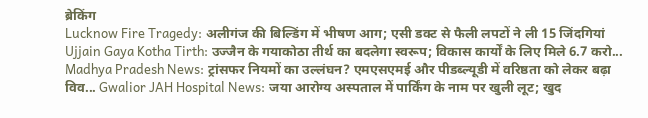ब्रेकिंग
Lucknow Fire Tragedy: अलीगंज की बिल्डिंग में भीषण आग; एसी डक्ट से फैली लपटों ने ली 15 जिंदगियां Ujjain Gaya Kotha Tirth: उज्जैन के गयाकोठा तीर्थ का बदलेगा स्वरूप; विकास कार्यों के लिए मिले 6.7 करो... Madhya Pradesh News: ट्रांसफर नियमों का उल्लंघन? एमएसएमई और पीडब्ल्यूडी में वरिष्ठता को लेकर बढ़ा विव... Gwalior JAH Hospital News: जया आरोग्य अस्पताल में पार्किंग के नाम पर खुली लूट; खुद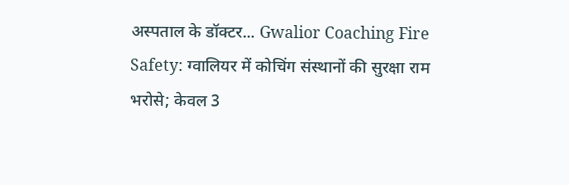अस्पताल के डॉक्टर... Gwalior Coaching Fire Safety: ग्वालियर में कोचिंग संस्थानों की सुरक्षा राम भरोसे; केवल 3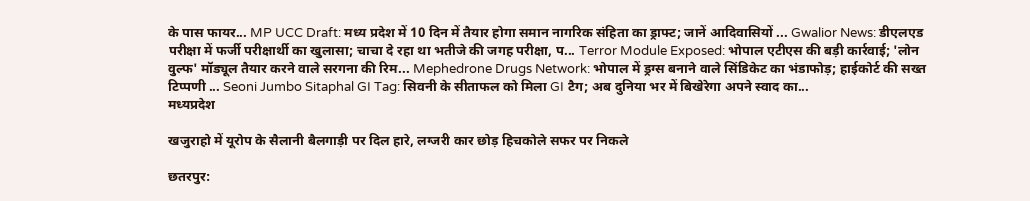के पास फायर... MP UCC Draft: मध्य प्रदेश में 10 दिन में तैयार होगा समान नागरिक संहिता का ड्राफ्ट; जानें आदिवासियों ... Gwalior News: डीएलएड परीक्षा में फर्जी परीक्षार्थी का खुलासा; चाचा दे रहा था भतीजे की जगह परीक्षा, प... Terror Module Exposed: भोपाल एटीएस की बड़ी कार्रवाई; 'लोन वुल्फ' मॉड्यूल तैयार करने वाले सरगना की रिम... Mephedrone Drugs Network: भोपाल में ड्रग्स बनाने वाले सिंडिकेट का भंडाफोड़; हाईकोर्ट की सख्त टिप्पणी ... Seoni Jumbo Sitaphal GI Tag: सिवनी के सीताफल को मिला GI टैग; अब दुनिया भर में बिखेरेगा अपने स्वाद का...
मध्यप्रदेश

खजुराहो में यूरोप के सैलानी बैलगाड़ी पर दिल हारे, लग्जरी कार छोड़ हिचकोले सफर पर निकले

छतरपुर: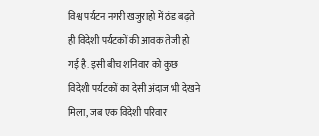विश्व पर्यटन नगरी खजुराहो में ठंड बढ़ते ही विदेशी पर्यटकों की आवक तेजी हो गई है. इसी बीच शनिवार को कुछ विदेशी पर्यटकों का देसी अंदाज भी देखने मिला, जब एक विदेशी परिवार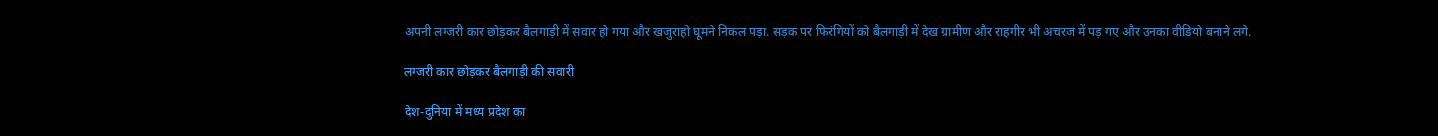अपनी लग्जरी कार छोड़कर बैलगाड़ी में सवार हो गया और खजुराहो घूमने निकल पड़ा. सड़क पर फिरंगियों को बैलगाड़ी में देख ग्रामीण और राहगीर भी अचरज में पड़ गए और उनका वीडियो बनाने लगे.

लग्जरी कार छोड़कर बैलगाड़ी की सवारी

देश-दुनिया में मध्य प्रदेश का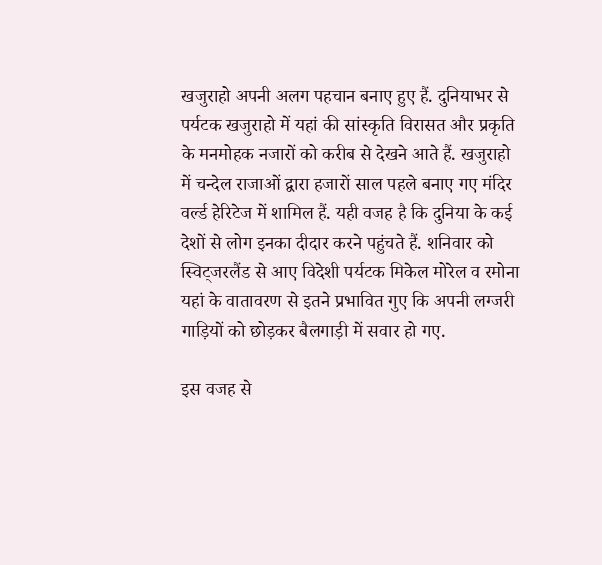खजुराहो अपनी अलग पहचान बनाए हुए हैं. दुनियाभर से पर्यटक खजुराहो में यहां की सांस्कृति विरासत और प्रकृति के मनमोहक नजारों को करीब से देखने आते हैं. खजुराहो में चन्देल राजाओं द्वारा हजारों साल पहले बनाए गए मंदिर वर्ल्ड हेरिटेज में शामिल हैं. यही वजह है कि दुनिया के कई देशों से लोग इनका दीदार करने पहुंचते हैं. शनिवार को स्विट्जरलैंड से आए विदेशी पर्यटक मिकेल मोरेल व रमोना यहां के वातावरण से इतने प्रभावित गुए कि अपनी लग्जरी गाड़ियों को छोड़कर बैलगाड़ी में सवार हो गए.

इस वजह से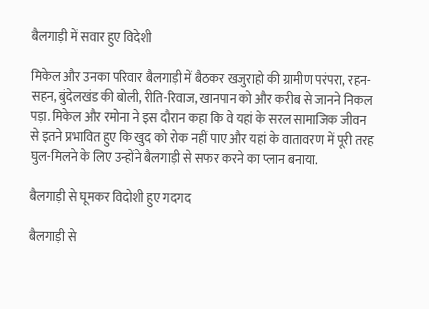बैलगाड़ी में सवार हुए विदेशी

मिकेल और उनका परिवार बैलगाड़ी में बैठकर खजुराहो की ग्रामीण परंपरा, रहन-सहन, बुंदेलखंड की बोली, रीति-रिवाज, खानपान को और करीब से जानने निकल पड़ा. मिकेल और रमोना ने इस दौरान कहा कि वे यहां के सरल सामाजिक जीवन से इतने प्रभावित हुए कि खुद को रोक नहीं पाए और यहां के वातावरण में पूरी तरह घुल-मिलने के लिए उन्होंने बैलगाड़ी से सफर करने का प्लान बनाया.

बैलगाड़ी से घूमकर विदोशी हुए गदगद

बैलगाड़ी से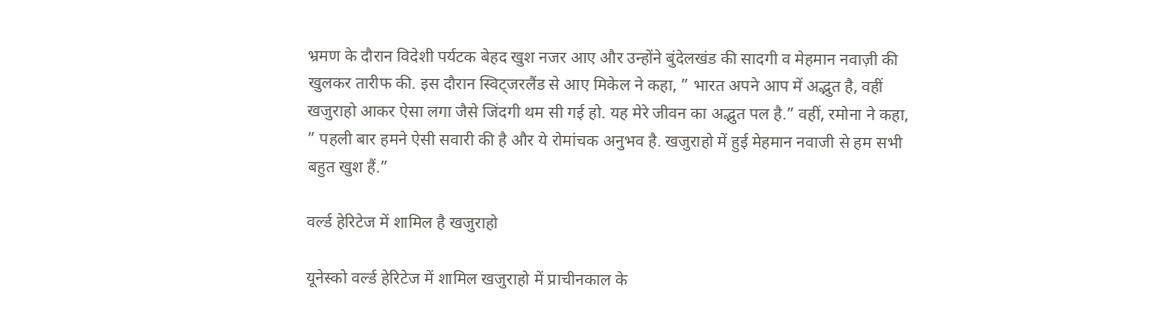भ्रमण के दौरान विदेशी पर्यटक बेहद खुश नजर आए और उन्होंने बुंदेलखंड की सादगी व मेहमान नवाज़ी की खुलकर तारीफ की. इस दौरान स्विट्जरलैंड से आए मिकेल ने कहा, ” भारत अपने आप में अद्भुत है, वहीं खजुराहो आकर ऐसा लगा जैसे जिंदगी थम सी गई हो. यह मेरे जीवन का अद्भुत पल है.” वहीं, रमोना ने कहा, ” पहली बार हमने ऐसी सवारी की है और ये रोमांचक अनुभव है. खजुराहो में हुई मेहमान नवाजी से हम सभी बहुत खुश हैं.”

वर्ल्ड हेरिटेज में शामिल है खजुराहो

यूनेस्को वर्ल्ड हेरिटेज में शामिल खजुराहो में प्राचीनकाल के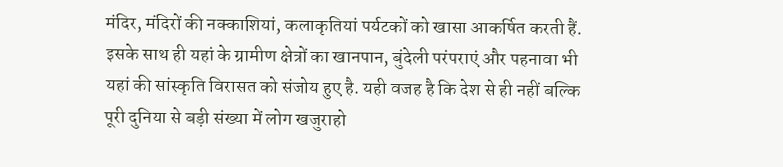मंदिर, मंदिरों की नक्काशियां, कलाकृतियां पर्यटकों को खासा आकर्षित करती हैं. इसके साथ ही यहां के ग्रामीण क्षेत्रों का खानपान, बुंदेली परंपराएं और पहनावा भी यहां की सांस्कृति विरासत को संजोय हुए है. यही वजह है कि देश से ही नहीं बल्कि पूरी दुनिया से बड़ी संख्या में लोग खजुराहो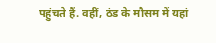पहुंचते हैं. वहीं, ठंड के मौसम में यहां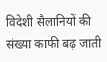विदेशी सैलानियों की संख्या काफी बढ़ जाती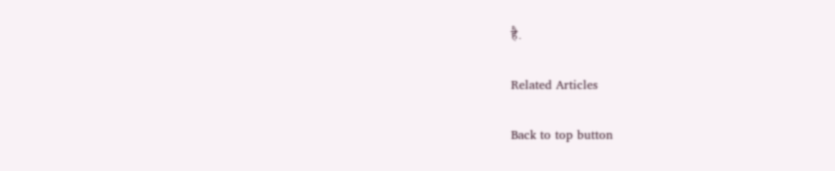है.

Related Articles

Back to top button